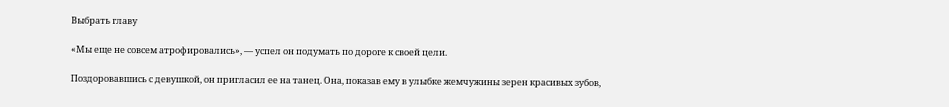Выбрать главу

«Мы еще не совсем атрофировались», — успел он подумать по дороге к своей цели.

Поздоровавшись с девушкой, он пригласил ее на танец. Она, показав ему в улыбке жемчужины зерен красивых зубов,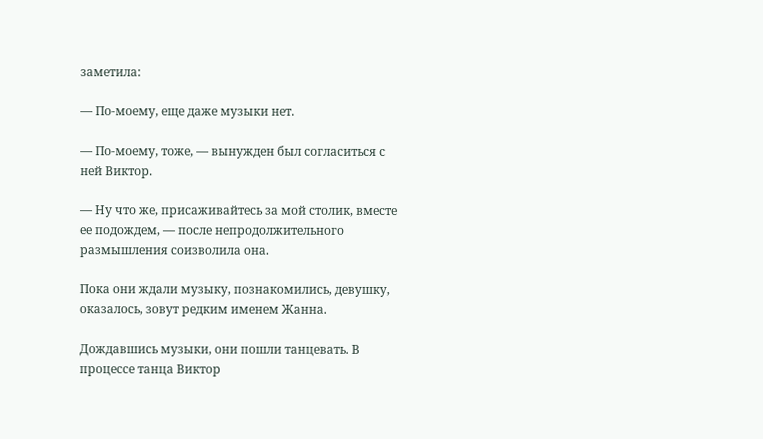заметила:

— По-моему, еще даже музыки нет.

— По-моему, тоже, — вынужден был согласиться с ней Виктор.

— Ну что же, присаживайтесь за мой столик, вместе ее подождем, — после непродолжительного размышления соизволила она.

Пока они ждали музыку, познакомились, девушку, оказалось, зовут редким именем Жанна.

Дождавшись музыки, они пошли танцевать. В процессе танца Виктор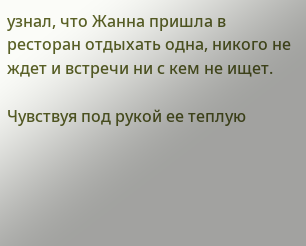узнал, что Жанна пришла в ресторан отдыхать одна, никого не ждет и встречи ни с кем не ищет.

Чувствуя под рукой ее теплую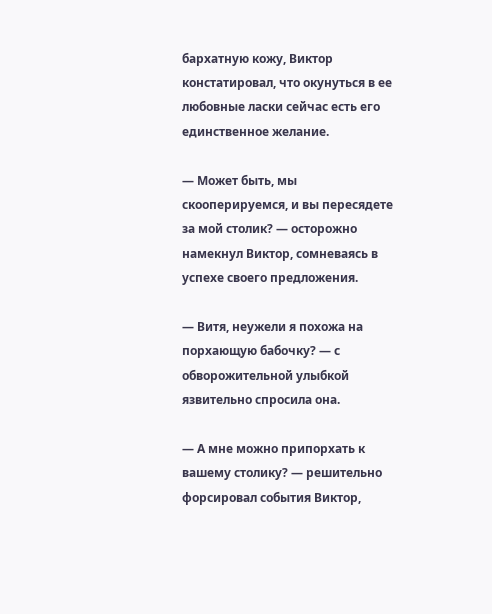бархатную кожу, Виктор констатировал, что окунуться в ее любовные ласки сейчас есть его единственное желание.

— Может быть, мы скооперируемся, и вы пересядете за мой столик? — осторожно намекнул Виктор, сомневаясь в успехе своего предложения.

— Витя, неужели я похожа на порхающую бабочку? — с обворожительной улыбкой язвительно спросила она.

— А мне можно припорхать к вашему столику? — решительно форсировал события Виктор,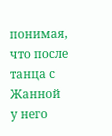понимая, что после танца с Жанной у него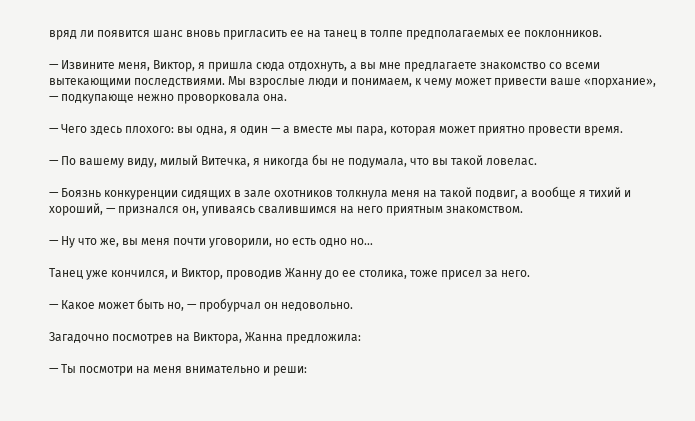вряд ли появится шанс вновь пригласить ее на танец в толпе предполагаемых ее поклонников.

— Извините меня, Виктор, я пришла сюда отдохнуть, а вы мне предлагаете знакомство со всеми вытекающими последствиями. Мы взрослые люди и понимаем, к чему может привести ваше «порхание», — подкупающе нежно проворковала она.

— Чего здесь плохого: вы одна, я один — а вместе мы пара, которая может приятно провести время.

— По вашему виду, милый Витечка, я никогда бы не подумала, что вы такой ловелас.

— Боязнь конкуренции сидящих в зале охотников толкнула меня на такой подвиг, а вообще я тихий и хороший, — признался он, упиваясь свалившимся на него приятным знакомством.

— Ну что же, вы меня почти уговорили, но есть одно но…

Танец уже кончился, и Виктор, проводив Жанну до ее столика, тоже присел за него.

— Какое может быть но, — пробурчал он недовольно.

Загадочно посмотрев на Виктора, Жанна предложила:

— Ты посмотри на меня внимательно и реши: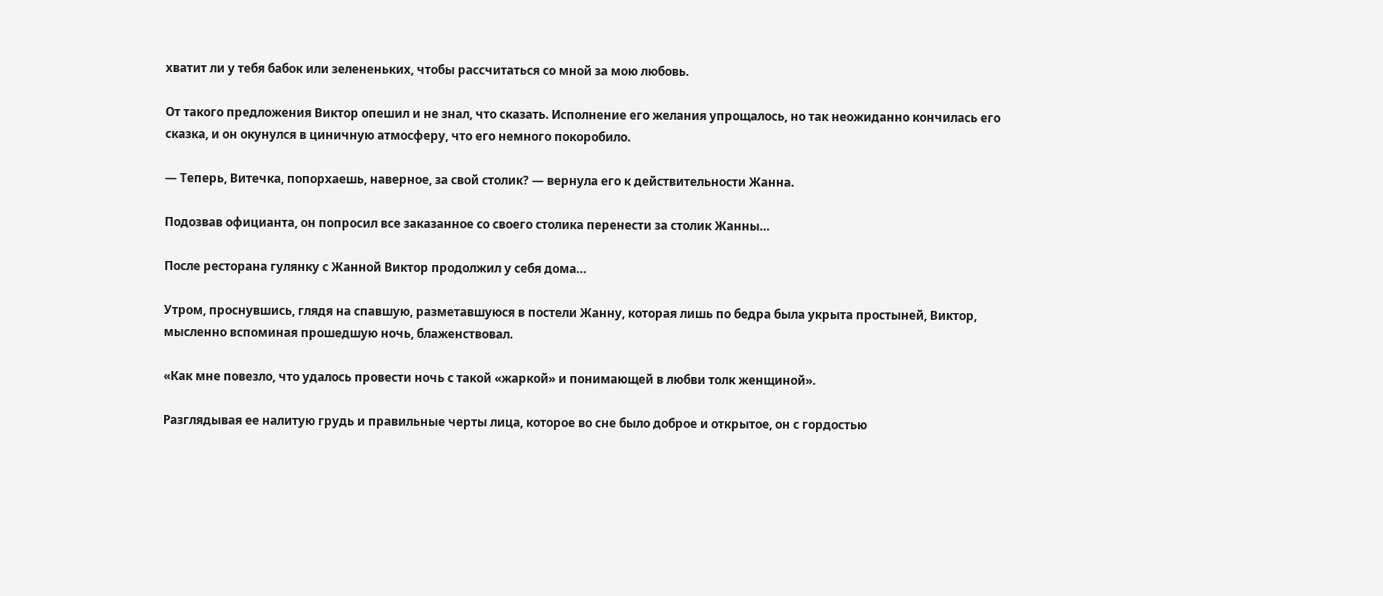хватит ли у тебя бабок или зелененьких, чтобы рассчитаться со мной за мою любовь.

От такого предложения Виктор опешил и не знал, что сказать. Исполнение его желания упрощалось, но так неожиданно кончилась его сказка, и он окунулся в циничную атмосферу, что его немного покоробило.

— Теперь, Витечка, попорхаешь, наверное, за свой столик? — вернула его к действительности Жанна.

Подозвав официанта, он попросил все заказанное со своего столика перенести за столик Жанны…

После ресторана гулянку с Жанной Виктор продолжил у себя дома…

Утром, проснувшись, глядя на спавшую, разметавшуюся в постели Жанну, которая лишь по бедра была укрыта простыней, Виктор, мысленно вспоминая прошедшую ночь, блаженствовал.

«Как мне повезло, что удалось провести ночь с такой «жаркой» и понимающей в любви толк женщиной».

Разглядывая ее налитую грудь и правильные черты лица, которое во сне было доброе и открытое, он с гордостью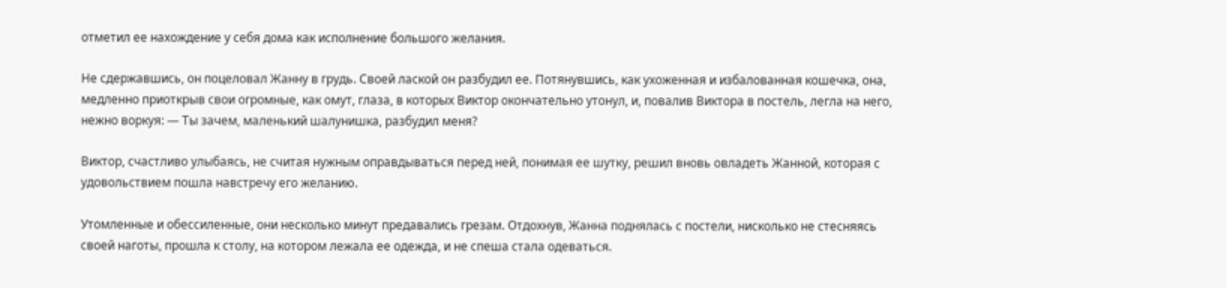отметил ее нахождение у себя дома как исполнение большого желания.

Не сдержавшись, он поцеловал Жанну в грудь. Своей лаской он разбудил ее. Потянувшись, как ухоженная и избалованная кошечка, она, медленно приоткрыв свои огромные, как омут, глаза, в которых Виктор окончательно утонул, и, повалив Виктора в постель, легла на него, нежно воркуя: — Ты зачем, маленький шалунишка, разбудил меня?

Виктор, счастливо улыбаясь, не считая нужным оправдываться перед ней, понимая ее шутку, решил вновь овладеть Жанной, которая с удовольствием пошла навстречу его желанию.

Утомленные и обессиленные, они несколько минут предавались грезам. Отдохнув, Жанна поднялась с постели, нисколько не стесняясь своей наготы, прошла к столу, на котором лежала ее одежда, и не спеша стала одеваться.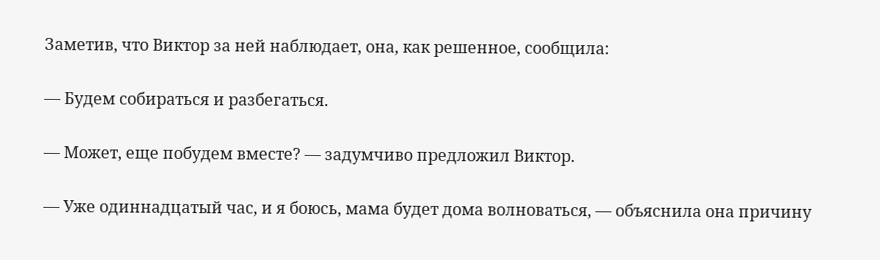Заметив, что Виктор за ней наблюдает, она, как решенное, сообщила:

— Будем собираться и разбегаться.

— Может, еще побудем вместе? — задумчиво предложил Виктор.

— Уже одиннадцатый час, и я боюсь, мама будет дома волноваться, — объяснила она причину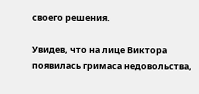своего решения.

Увидев, что на лице Виктора появилась гримаса недовольства,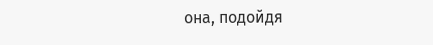она, подойдя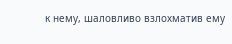к нему, шаловливо взлохматив ему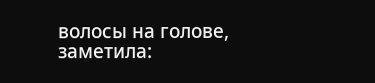волосы на голове, заметила: